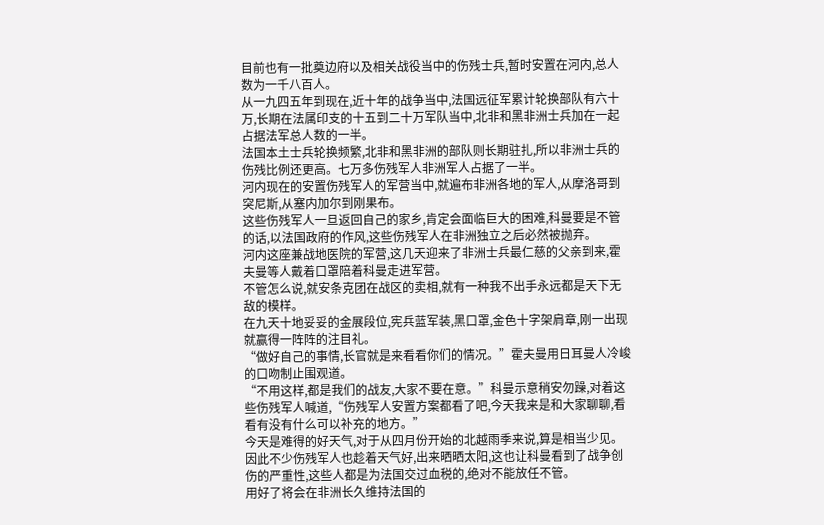目前也有一批奠边府以及相关战役当中的伤残士兵,暂时安置在河内,总人数为一千八百人。
从一九四五年到现在,近十年的战争当中,法国远征军累计轮换部队有六十万,长期在法属印支的十五到二十万军队当中,北非和黑非洲士兵加在一起占据法军总人数的一半。
法国本土士兵轮换频繁,北非和黑非洲的部队则长期驻扎,所以非洲士兵的伤残比例还更高。七万多伤残军人非洲军人占据了一半。
河内现在的安置伤残军人的军营当中,就遍布非洲各地的军人,从摩洛哥到突尼斯,从塞内加尔到刚果布。
这些伤残军人一旦返回自己的家乡,肯定会面临巨大的困难,科曼要是不管的话,以法国政府的作风,这些伤残军人在非洲独立之后必然被抛弃。
河内这座兼战地医院的军营,这几天迎来了非洲士兵最仁慈的父亲到来,霍夫曼等人戴着口罩陪着科曼走进军营。
不管怎么说,就安条克团在战区的卖相,就有一种我不出手永远都是天下无敌的模样。
在九天十地妥妥的金展段位,宪兵蓝军装,黑口罩,金色十字架肩章,刚一出现就赢得一阵阵的注目礼。
“做好自己的事情,长官就是来看看你们的情况。”霍夫曼用日耳曼人冷峻的口吻制止围观道。
“不用这样,都是我们的战友,大家不要在意。”科曼示意稍安勿躁,对着这些伤残军人喊道,“伤残军人安置方案都看了吧,今天我来是和大家聊聊,看看有没有什么可以补充的地方。”
今天是难得的好天气,对于从四月份开始的北越雨季来说,算是相当少见。
因此不少伤残军人也趁着天气好,出来晒晒太阳,这也让科曼看到了战争创伤的严重性,这些人都是为法国交过血税的,绝对不能放任不管。
用好了将会在非洲长久维持法国的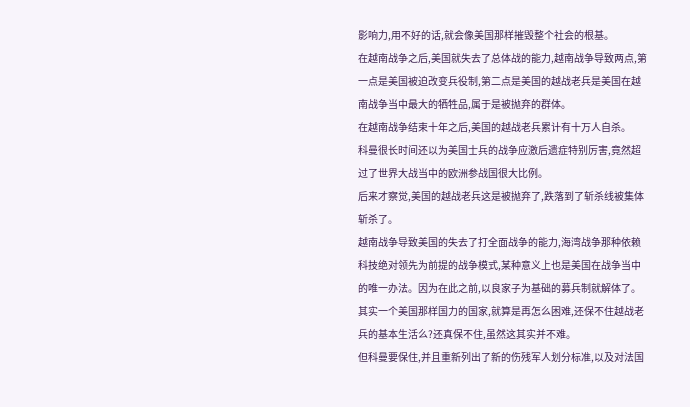影响力,用不好的话,就会像美国那样摧毁整个社会的根基。
在越南战争之后,美国就失去了总体战的能力,越南战争导致两点,第一点是美国被迫改变兵役制,第二点是美国的越战老兵是美国在越南战争当中最大的牺牲品,属于是被抛弃的群体。
在越南战争结束十年之后,美国的越战老兵累计有十万人自杀。
科曼很长时间还以为美国士兵的战争应激后遗症特别厉害,竟然超过了世界大战当中的欧洲参战国很大比例。
后来才察觉,美国的越战老兵这是被抛弃了,跌落到了斩杀线被集体斩杀了。
越南战争导致美国的失去了打全面战争的能力,海湾战争那种依赖科技绝对领先为前提的战争模式,某种意义上也是美国在战争当中的唯一办法。因为在此之前,以良家子为基础的募兵制就解体了。
其实一个美国那样国力的国家,就算是再怎么困难,还保不住越战老兵的基本生活么?还真保不住,虽然这其实并不难。
但科曼要保住,并且重新列出了新的伤残军人划分标准,以及对法国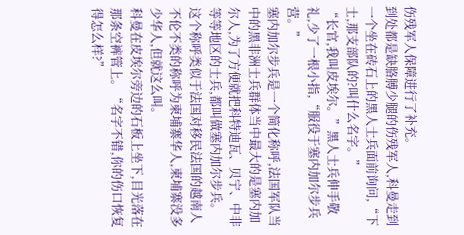伤残军人保障进行了补充。
到处都是缺胳膊少腿的伤残军人,科曼走到一个坐在砖石上的黑人士兵面前询问,“下士,那支部队的?叫什么名字。”
“长官,我叫皮埃尔。”黑人士兵伸手敬礼,少了一根小指,“服役于塞内加尔步兵营。”
塞内加尔步兵是一个简化称呼,法国军队当中的黑非洲士兵群体当中最大的是塞内加尔人,为了方便就把科特迪瓦、贝宁、中非等等地区的士兵,都叫做塞内加尔步兵。
这个称呼类似于法国对移民法国的越南人不伦不类的称呼为柬埔寨华人,柬埔寨没多少华人,但就这么叫。
科曼在皮埃尔旁边的石板上坐下,目光落在那条空裤管上。“名字不错,你的伤口恢复得怎么样?”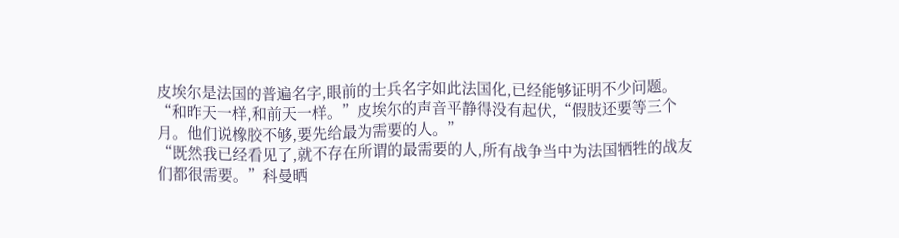皮埃尔是法国的普遍名字,眼前的士兵名字如此法国化,已经能够证明不少问题。
“和昨天一样,和前天一样。”皮埃尔的声音平静得没有起伏,“假肢还要等三个月。他们说橡胶不够,要先给最为需要的人。”
“既然我已经看见了,就不存在所谓的最需要的人,所有战争当中为法国牺牲的战友们都很需要。”科曼晒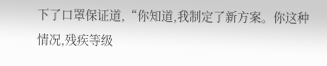下了口罩保证道,“你知道,我制定了新方案。你这种情况,残疾等级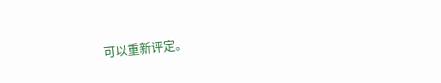可以重新评定。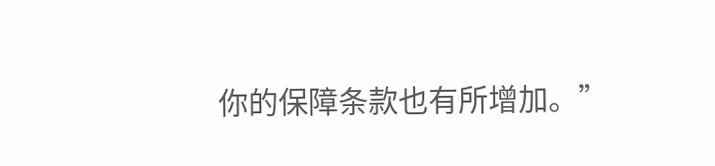你的保障条款也有所增加。”